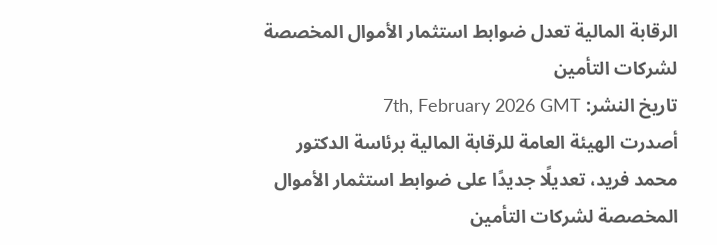الرقابة المالية تعدل ضوابط استثمار الأموال المخصصة لشركات التأمين
تاريخ النشر: 7th, February 2026 GMT
أصدرت الهيئة العامة للرقابة المالية برئاسة الدكتور محمد فريد، تعديلًا جديدًا على ضوابط استثمار الأموال المخصصة لشركات التأمين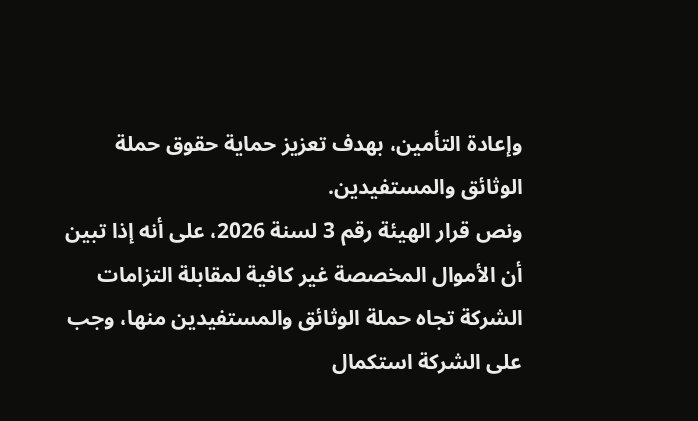وإعادة التأمين، بهدف تعزيز حماية حقوق حملة الوثائق والمستفيدين.
ونص قرار الهيئة رقم 3 لسنة 2026، على أنه إذا تبين أن الأموال المخصصة غير كافية لمقابلة التزامات الشركة تجاه حملة الوثائق والمستفيدين منها، وجب على الشركة استكمال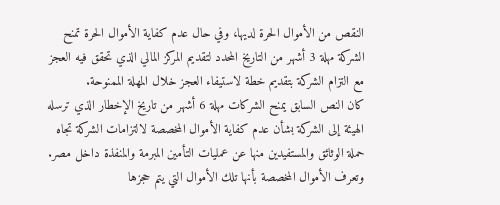النقص من الأموال الحرة لديها، وفي حال عدم كفاية الأموال الحرة تمنح الشركة مهلة 3 أشهر من التاريخ المحدد لتقديم المركز المالي الذي تحقق فيه العجز مع التزام الشركة بتقديم خطة لاستيفاء العجز خلال المهلة الممنوحة.
كان النص السابق يمنح الشركات مهلة 6 أشهر من تاريخ الإخطار الذي ترسله الهيئة إلى الشركة بشأن عدم كفاية الأموال المخصصة لالتزامات الشركة تجاه حملة الوثائق والمستفيدين منها عن عمليات التأمين المبرمة والمنفذة داخل مصر.
وتعرف الأموال المخصصة بأنها تلك الأموال التي يتم حجزها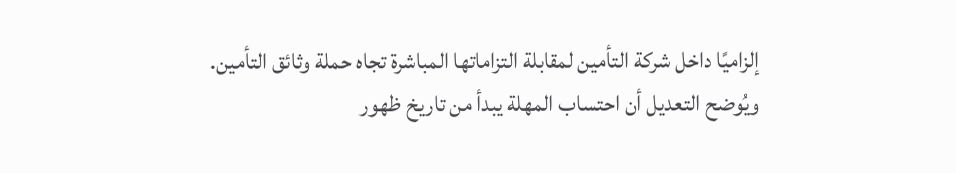إلزاميًا داخل شركة التأمين لمقابلة التزاماتها المباشرة تجاه حملة وثائق التأمين.
ويُوضح التعديل أن احتساب المهلة يبدأ من تاريخ ظهور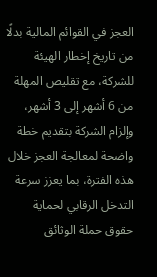العجز في القوائم المالية بدلًا من تاريخ إخطار الهيئة للشركة، مع تقليص المهلة من 6 أشهر إلى 3 أشهر، وإلزام الشركة بتقديم خطة واضحة لمعالجة العجز خلال هذه الفترة، بما يعزز سرعة التدخل الرقابي لحماية حقوق حملة الوثائق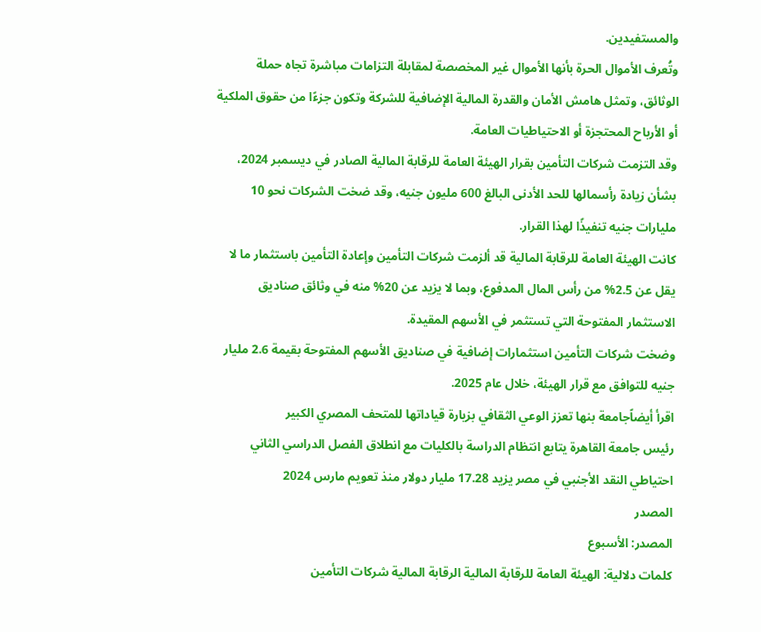والمستفيدين.
وتُعرف الأموال الحرة بأنها الأموال غير المخصصة لمقابلة التزامات مباشرة تجاه حملة الوثائق، وتمثل هامش الأمان والقدرة المالية الإضافية للشركة وتكون جزءًا من حقوق الملكية أو الأرباح المحتجزة أو الاحتياطيات العامة.
وقد التزمت شركات التأمين بقرار الهيئة العامة للرقابة المالية الصادر في ديسمبر 2024، بشأن زيادة رأسمالها للحد الأدنى البالغ 600 مليون جنيه، وقد ضخت الشركات نحو 10 مليارات جنيه تنفيذًا لهذا القرار.
كانت الهيئة العامة للرقابة المالية قد ألزمت شركات التأمين وإعادة التأمين باستثمار ما لا يقل عن 2.5% من رأس المال المدفوع، وبما لا يزيد عن 20% منه في وثائق صناديق الاستثمار المفتوحة التي تستثمر في الأسهم المقيدة.
وضخت شركات التأمين استثمارات إضافية في صناديق الأسهم المفتوحة بقيمة 2.6 مليار جنيه للتوافق مع قرار الهيئة، خلال عام 2025.
اقرأ أيضاًجامعة بنها تعزز الوعي الثقافي بزيارة قياداتها للمتحف المصري الكبير
رئيس جامعة القاهرة يتابع انتظام الدراسة بالكليات مع انطلاق الفصل الدراسي الثاني
احتياطي النقد الأجنبي في مصر يزيد 17.28 مليار دولار منذ تعويم مارس 2024
المصدر
المصدر: الأسبوع
كلمات دلالية: الهيئة العامة للرقابة المالية الرقابة المالية شركات التأمين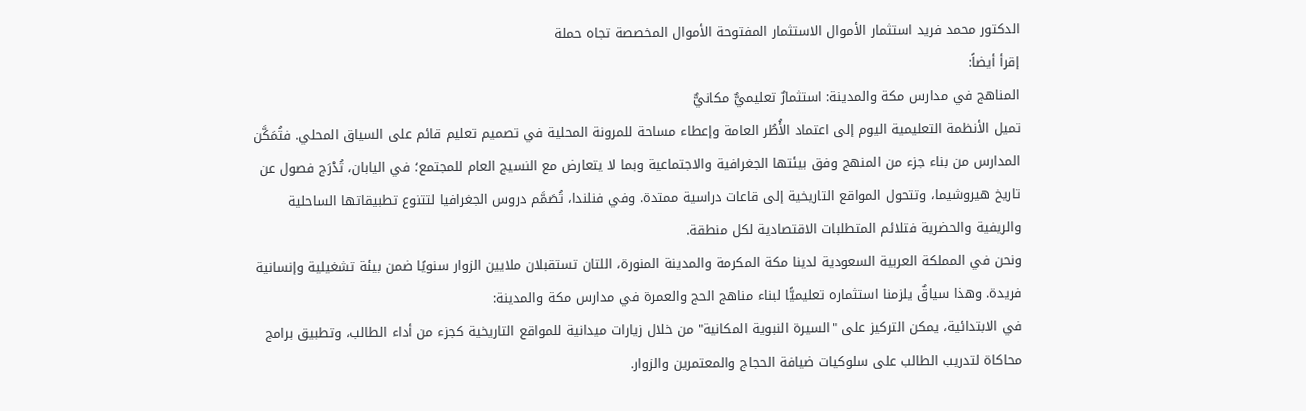الدكتور محمد فريد استثمار الأموال الاستثمار المفتوحة الأموال المخصصة تجاه حملة
إقرأ أيضاً:
المناهج في مدارس مكة والمدينة: استثمارٌ تعليميٌّ مكانيٌّ
تميل الأنظمة التعليمية اليوم إلى اعتماد الأُطُر العامة وإعطاء مساحة للمرونة المحلية في تصميم تعليم قائم على السياق المحلي. فتُمَكَّن المدارس من بناء جزء من المنهج وفق بيئتها الجغرافية والاجتماعية وبما لا يتعارض مع النسيج العام للمجتمع؛ في اليابان، تُدْرَج فصول عن تاريخ هيروشيما، وتتحول المواقع التاريخية إلى قاعات دراسية ممتدة. وفي فنلندا، تُصَمَّم دروس الجغرافيا لتتنوع تطبيقاتها الساحلية والريفية والحضرية فتلائم المتطلبات الاقتصادية لكل منطقة.
ونحن في المملكة العربية السعودية لدينا مكة المكرمة والمدينة المنورة، اللتان تستقبلان ملايين الزوار سنويًا ضمن بيئة تشغيلية وإنسانية فريدة. وهذا سياقٌ يلزمنا استثماره تعليميًّا لبناء مناهج الحج والعمرة في مدارس مكة والمدينة:
في الابتدائية، يمكن التركيز على "السيرة النبوية المكانية" من خلال زيارات ميدانية للمواقع التاريخية كجزء من أداء الطالب، وتطبيق برامج محاكاة لتدريب الطالب على سلوكيات ضيافة الحجاج والمعتمرين والزوار.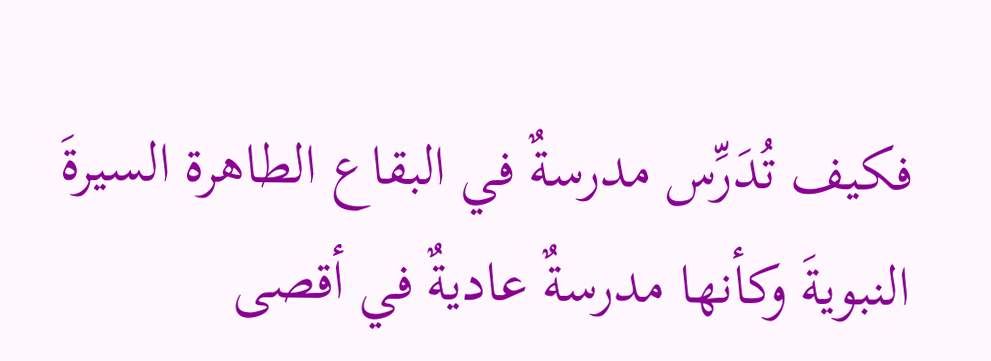فكيف تُدَرِّس مدرسةٌ في البقاع الطاهرة السيرةَ النبويةَ وكأنها مدرسةٌ عاديةٌ في أقصى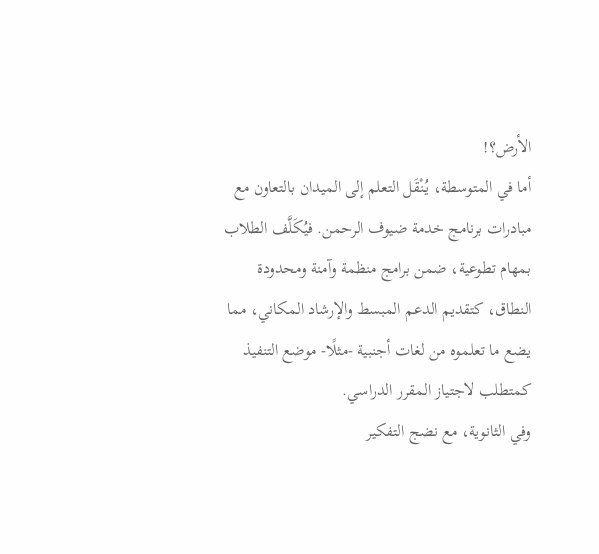الأرض؟!
أما في المتوسطة، يُنْقَل التعلم إلى الميدان بالتعاون مع مبادرات برنامج خدمة ضيوف الرحمن. فيُكَلَّف الطلاب بمهام تطوعية، ضمن برامج منظمة وآمنة ومحدودة النطاق، كتقديم الدعم المبسط والإرشاد المكاني، مما يضع ما تعلموه من لغات أجنبية -مثلًا- موضع التنفيذ كمتطلب لاجتياز المقرر الدراسي.
وفي الثانوية، مع نضج التفكير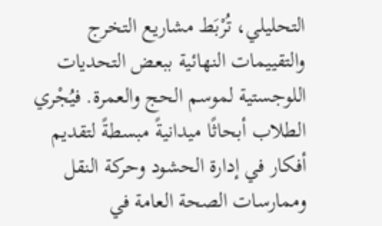التحليلي، تُرْبَط مشاريع التخرج والتقييمات النهائية ببعض التحديات اللوجستية لموسم الحج والعمرة. فيُجْري الطلاب أبحاثًا ميدانيةً مبسطةً لتقديم أفكار في إدارة الحشود وحركة النقل وممارسات الصحة العامة في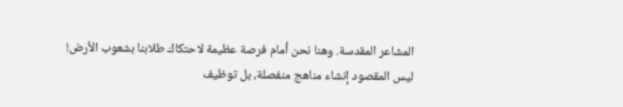المشاعر المقدسة. وهنا نحن أمام فرصة عظيمة لاحتكاك طلابنا بشعوب الأرض!
ليس المقصود إنشاء مناهج منفصلة، بل توظيف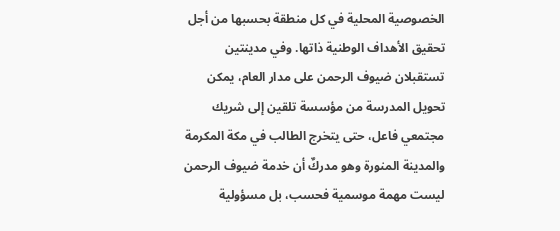الخصوصية المحلية في كل منطقة بحسبها من أجل تحقيق الأهداف الوطنية ذاتها. وفي مدينتين تستقبلان ضيوف الرحمن على مدار العام، يمكن تحويل المدرسة من مؤسسة تلقين إلى شريك مجتمعي فاعل، حتى يتخرج الطالب في مكة المكرمة والمدينة المنورة وهو مدركٌ أن خدمة ضيوف الرحمن ليست مهمة موسمية فحسب، بل مسؤولية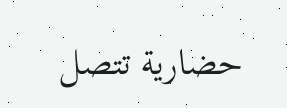حضارية تتصل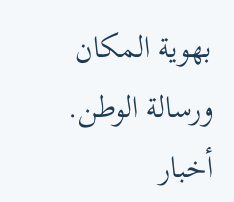بهوية المكان ورسالة الوطن.
أخبار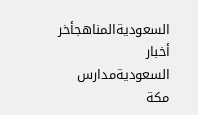السعوديةالمناهجأخر أخبار السعوديةمدارس مكة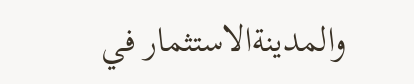والمدينةالاستثمار في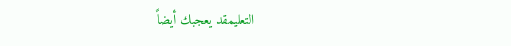التعليمقد يعجبك أيضاً